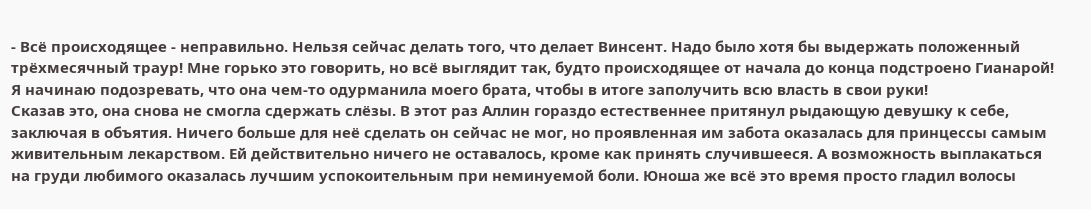- Всё происходящее - неправильно. Нельзя сейчас делать того, что делает Винсент. Надо было хотя бы выдержать положенный трёхмесячный траур! Мне горько это говорить, но всё выглядит так, будто происходящее от начала до конца подстроено Гианарой! Я начинаю подозревать, что она чем-то одурманила моего брата, чтобы в итоге заполучить всю власть в свои руки!
Сказав это, она снова не смогла сдержать слёзы. В этот раз Аллин гораздо естественнее притянул рыдающую девушку к себе, заключая в объятия. Ничего больше для неё сделать он сейчас не мог, но проявленная им забота оказалась для принцессы самым живительным лекарством. Ей действительно ничего не оставалось, кроме как принять случившееся. А возможность выплакаться на груди любимого оказалась лучшим успокоительным при неминуемой боли. Юноша же всё это время просто гладил волосы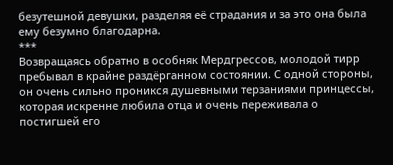безутешной девушки, разделяя её страдания и за это она была ему безумно благодарна.
***
Возвращаясь обратно в особняк Мердгрессов, молодой тирр пребывал в крайне раздёрганном состоянии. С одной стороны, он очень сильно проникся душевными терзаниями принцессы, которая искренне любила отца и очень переживала о постигшей его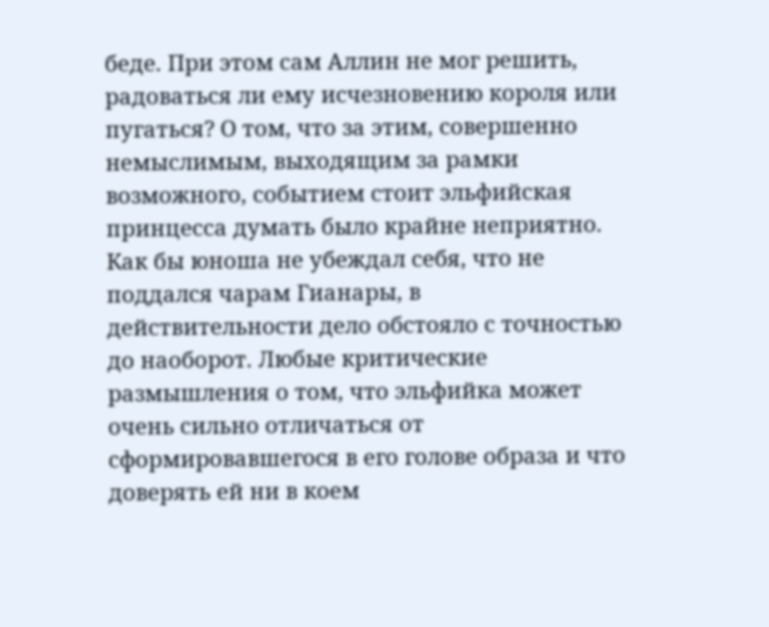беде. При этом сам Аллин не мог решить, радоваться ли ему исчезновению короля или пугаться? О том, что за этим, совершенно немыслимым, выходящим за рамки возможного, событием стоит эльфийская принцесса думать было крайне неприятно.
Как бы юноша не убеждал себя, что не поддался чарам Гианары, в действительности дело обстояло с точностью до наоборот. Любые критические размышления о том, что эльфийка может очень сильно отличаться от сформировавшегося в его голове образа и что доверять ей ни в коем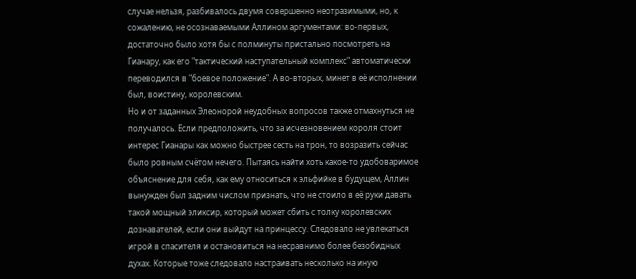случае нельзя, разбивалось двумя совершенно неотразимыми, но, к сожалению, не осознаваемыми Аллином аргументами: во-первых, достаточно было хотя бы с полминуты пристально посмотреть на Гианару, как его "тактический наступательный комплекс" автоматически переводился в "боевое положение". А во-вторых, минет в её исполнении был, воистину, королевским.
Но и от заданных Элеонорой неудобных вопросов также отмахнуться не получалось. Если предположить, что за исчезновением короля стоит интерес Гианары как можно быстрее сесть на трон, то возразить сейчас было ровным счётом нечего. Пытаясь найти хоть какое-то удобоваримое объяснение для себя, как ему относиться к эльфийке в будущем, Аллин вынужден был задним числом признать, что не стоило в её руки давать такой мощный эликсир, который может сбить с толку королевских дознавателей, если они выйдут на принцессу. Следовало не увлекаться игрой в спасителя и остановиться на несравнимо более безобидных духах. Которые тоже следовало настраивать несколько на иную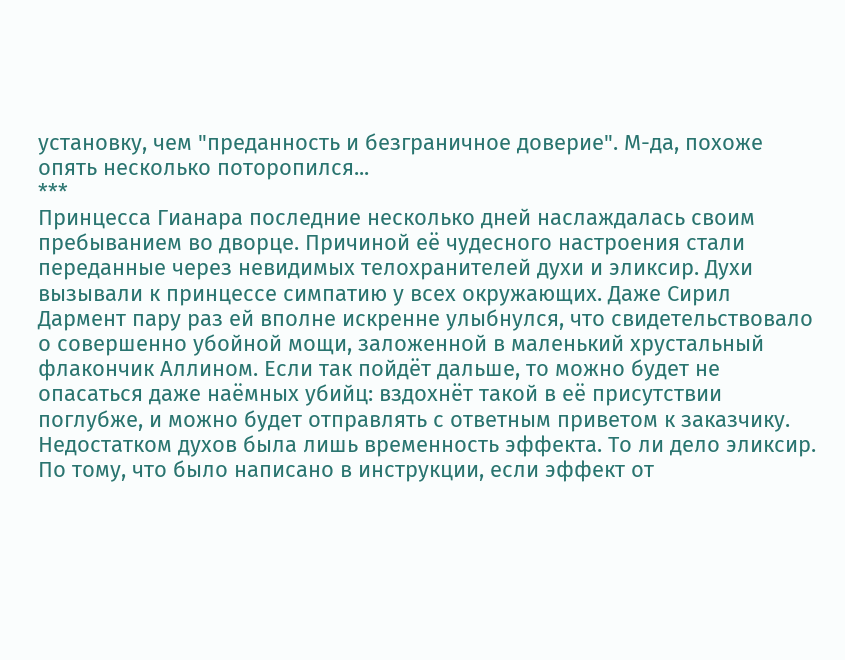установку, чем "преданность и безграничное доверие". М-да, похоже опять несколько поторопился...
***
Принцесса Гианара последние несколько дней наслаждалась своим пребыванием во дворце. Причиной её чудесного настроения стали переданные через невидимых телохранителей духи и эликсир. Духи вызывали к принцессе симпатию у всех окружающих. Даже Сирил Дармент пару раз ей вполне искренне улыбнулся, что свидетельствовало о совершенно убойной мощи, заложенной в маленький хрустальный флакончик Аллином. Если так пойдёт дальше, то можно будет не опасаться даже наёмных убийц: вздохнёт такой в её присутствии поглубже, и можно будет отправлять с ответным приветом к заказчику.
Недостатком духов была лишь временность эффекта. То ли дело эликсир. По тому, что было написано в инструкции, если эффект от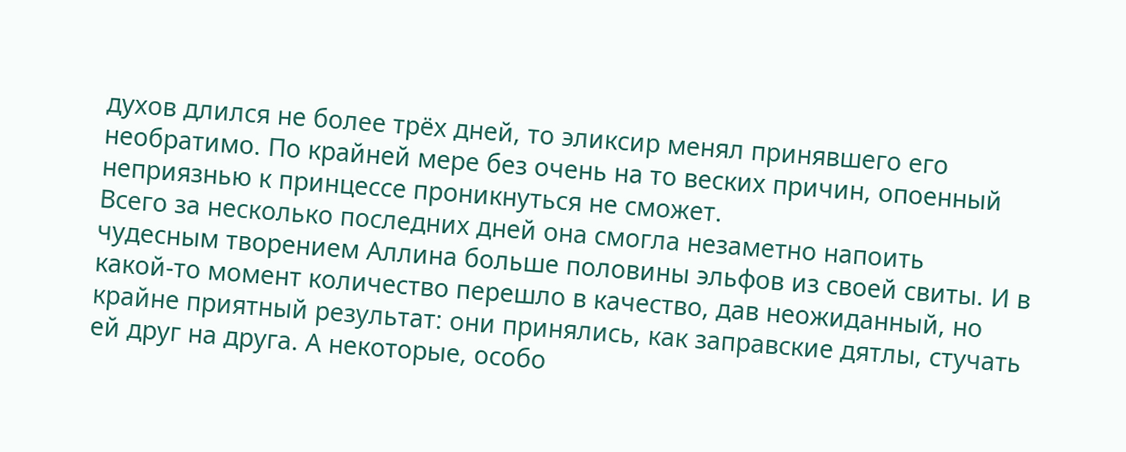духов длился не более трёх дней, то эликсир менял принявшего его необратимо. По крайней мере без очень на то веских причин, опоенный неприязнью к принцессе проникнуться не сможет.
Всего за несколько последних дней она смогла незаметно напоить чудесным творением Аллина больше половины эльфов из своей свиты. И в какой-то момент количество перешло в качество, дав неожиданный, но крайне приятный результат: они принялись, как заправские дятлы, стучать ей друг на друга. А некоторые, особо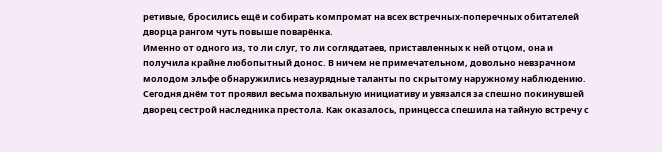ретивые, бросились ещё и собирать компромат на всех встречных-поперечных обитателей дворца рангом чуть повыше поварёнка.
Именно от одного из, то ли слуг, то ли соглядатаев, приставленных к ней отцом, она и получила крайне любопытный донос. В ничем не примечательном, довольно невзрачном молодом эльфе обнаружились незаурядные таланты по скрытому наружному наблюдению. Сегодня днём тот проявил весьма похвальную инициативу и увязался за спешно покинувшей дворец сестрой наследника престола. Как оказалось, принцесса спешила на тайную встречу с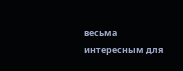весьма интересным для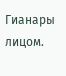Гианары лицом.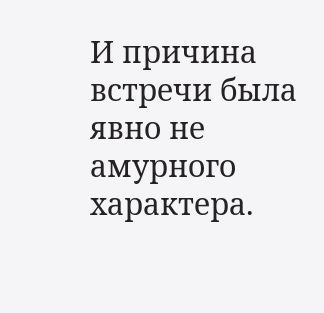И причина встречи была явно не амурного характера.